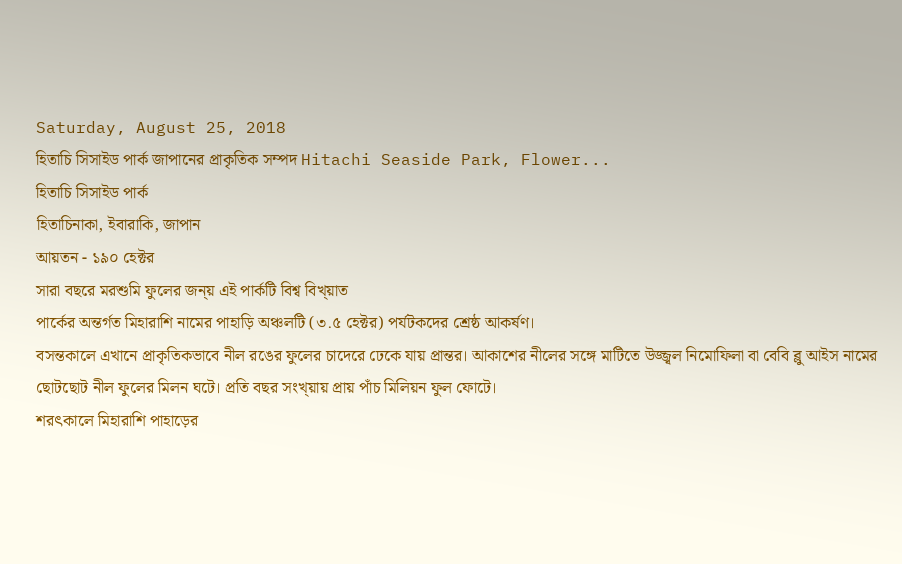Saturday, August 25, 2018
হিতাচি সিসাইড পার্ক জাপানের প্রাকৃতিক সম্পদ Hitachi Seaside Park, Flower...
হিতাচি সিসাইড পার্ক
হিতাচিনাকা, ইবারাকি, জাপান
আয়তন - ১৯০ হেক্টর
সারা বছরে মরশুমি ফুলের জন্য় এই পার্কটি বিশ্ব বিখ্য়াত
পার্কের অন্তর্গত মিহারাশি নামের পাহাড়ি অঞ্চলটি (৩.৫ হেক্টর) পর্যটকদের শ্রেষ্ঠ আকর্ষণ।
বসন্তকালে এখানে প্রাকৃতিকভাবে নীল রঙের ফুলের চাদেরে ঢেকে যায় প্রান্তর। আকাশের নীলের সঙ্গে মাটিতে উজ্জ্বল নিমোফিলা বা বেবি ব্লু আইস নামের ছোটছোট নীল ফুলের মিলন ঘটে। প্রতি বছর সংখ্য়ায় প্রায় পাঁচ মিলিয়ন ফুল ফোটে।
শরৎকালে মিহারাশি পাহাড়ের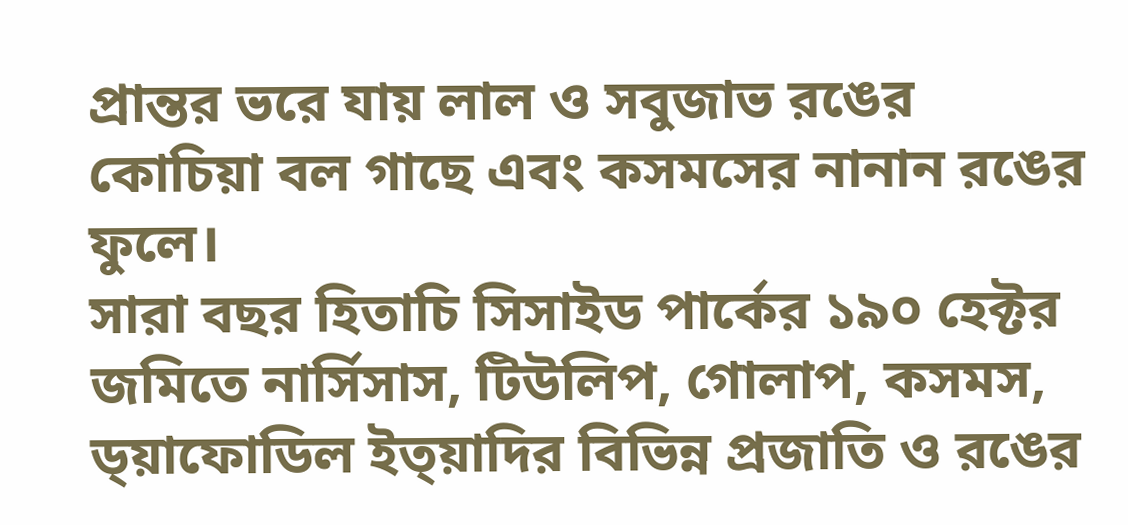প্রান্তর ভরে যায় লাল ও সবুজাভ রঙের কোচিয়া বল গাছে এবং কসমসের নানান রঙের ফুলে।
সারা বছর হিতাচি সিসাইড পার্কের ১৯০ হেক্টর জমিতে নার্সিসাস, টিউলিপ, গোলাপ, কসমস, ড্য়াফোডিল ইত্য়াদির বিভিন্ন প্রজাতি ও রঙের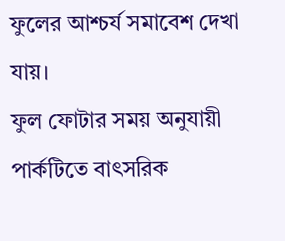ফুলের আশ্চর্য সমাবেশ দেখা যায়।
ফুল ফোটার সময় অনুযায়ী পার্কটিতে বাৎসরিক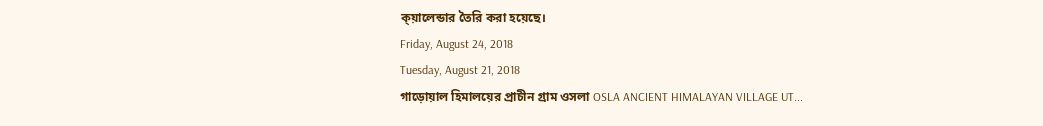ক্য়ালেন্ডার তৈরি করা হয়েছে।
Friday, August 24, 2018
Tuesday, August 21, 2018
গাড়োয়াল হিমালয়ের প্রাচীন গ্রাম ওসলা OSLA ANCIENT HIMALAYAN VILLAGE UT...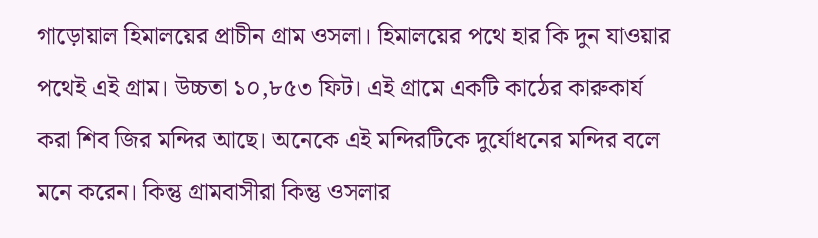গাড়োয়াল হিমালয়ের প্রাচীন গ্রাম ওসলা। হিমালয়ের পথে হার কি দুন যাওয়ার পথেই এই গ্রাম। উচ্চতা ১০,৮৫৩ ফিট। এই গ্রামে একটি কাঠের কারুকার্য করা শিব জির মন্দির আছে। অনেকে এই মন্দিরটিকে দুর্যোধনের মন্দির বলে মনে করেন। কিন্তু গ্রামবাসীরা কিন্তু ওসলার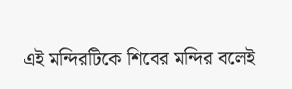এই মন্দিরটিকে শিবের মন্দির বলেই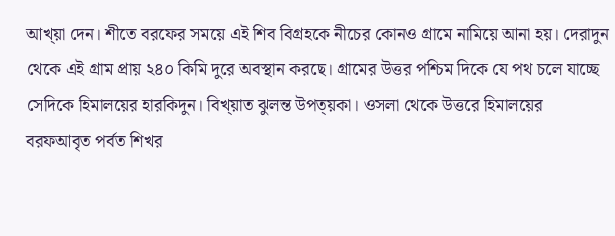আখ্য়া দেন। শীতে বরফের সময়ে এই শিব বিগ্রহকে নীচের কোনও গ্রামে নামিয়ে আনা হয়। দেরাদুন থেকে এই গ্রাম প্রায় ২৪০ কিমি দুরে অবস্থান করছে। গ্রামের উত্তর পশ্চিম দিকে যে পথ চলে যাচ্ছে সেদিকে হিমালয়ের হারকিদুন। বিখ্য়াত ঝুলন্ত উপত্য়কা। ওসলা থেকে উত্তরে হিমালয়ের বরফআবৃত পর্বত শিখর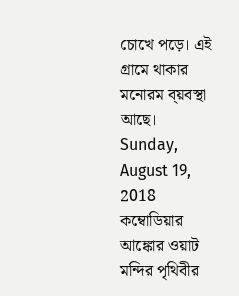চোখে পড়ে। এই গ্রামে থাকার মনোরম ব্য়বস্থা আছে।
Sunday, August 19, 2018
কম্বোডিয়ার আঙ্কোর ওয়াট মন্দির পৃথিবীর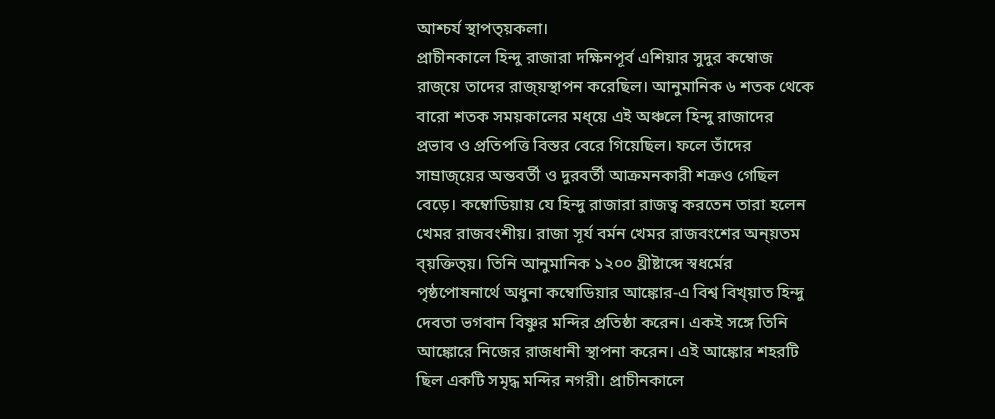আশ্চর্য স্থাপত্য়কলা।
প্রাচীনকালে হিন্দু রাজারা দক্ষিনপূর্ব এশিয়ার সুদুর কম্বোজ রাজ্য়ে তাদের রাজ্য়স্থাপন করেছিল। আনুমানিক ৬ শতক থেকে বারো শতক সময়কালের মধ্য়ে এই অঞ্চলে হিন্দু রাজাদের প্রভাব ও প্রতিপত্তি বিস্তর বেরে গিয়েছিল। ফলে তাঁদের সাম্রাজ্য়ের অন্তবর্তী ও দুরবর্তী আক্রমনকারী শত্রুও গেছিল বেড়ে। কম্বোডিয়ায় যে হিন্দু রাজারা রাজত্ব করতেন তারা হলেন খেমর রাজবংশীয়। রাজা সূর্য বর্মন খেমর রাজবংশের অন্য়তম ব্য়ক্তিত্য়। তিনি আনুমানিক ১২০০ খ্রীষ্টাব্দে স্বধর্মের পৃষ্ঠপোষনার্থে অধুনা কম্বোডিয়ার আঙ্কোর-এ বিশ্ব বিখ্য়াত হিন্দু দেবতা ভগবান বিষ্ণুর মন্দির প্রতিষ্ঠা করেন। একই সঙ্গে তিনি আঙ্কোরে নিজের রাজধানী স্থাপনা করেন। এই আঙ্কোর শহরটি ছিল একটি সমৃদ্ধ মন্দির নগরী। প্রাচীনকালে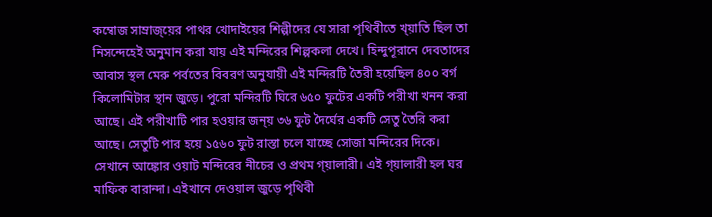কম্বোজ সাম্রাজ্য়ের পাথর খোদাইয়ের শিল্পীদের যে সারা পৃথিবীতে খ্য়াতি ছিল তা নিসন্দেহেই অনুমান করা যায় এই মন্দিরের শিল্পকলা দেখে। হিন্দুপূরানে দেবতাদের আবাস স্থল মেরু পর্বতের বিবরণ অনুযায়ী এই মন্দিরটি তৈরী হয়েছিল ৪০০ বর্গ কিলোমিটার স্থান জুড়ে। পুরো মন্দিরটি ঘিরে ৬৫০ ফুটের একটি পরীখা খনন করা আছে। এই পরীখাটি পার হওয়ার জন্য় ৩৬ ফুট দৈর্ঘের একটি সেতু তৈরি করা আছে। সেতুটি পার হয়ে ১৫৬০ ফুট রাস্তা চলে যাচ্ছে সোজা মন্দিরের দিকে। সেখানে আঙ্কোর ওয়াট মন্দিরের নীচের ও প্রথম গ্য়ালারী। এই গ্য়ালারী হল ঘর মাফিক বারান্দা। এইখানে দেওয়াল জুড়ে পৃথিবী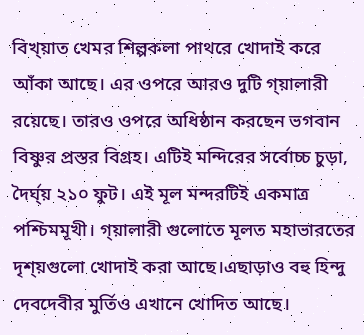বিখ্য়াত খেমর শিল্পকলা পাথরে খোদাই করে আঁকা আছে। এর ওপরে আরও দুটি গ্য়ালারী রয়েছে। তারও ওপরে অধিষ্ঠান করছেন ভগবান বিষ্ণুর প্রস্তর বিগ্রহ। এটিই মন্দিরের সর্বোচ্চ চুড়া, দৈর্ঘ্য় ২১০ ফুট। এই মূল মন্দরটিই একমাত্র পশ্চিমমূখী। গ্য়ালারী গুলোতে মূলত মহাভারতের দৃশ্য়গুলো খোদাই করা আছে।এছাড়াও বহু হিন্দু দেবদেবীর মুর্তিও এখানে খোদিত আছে।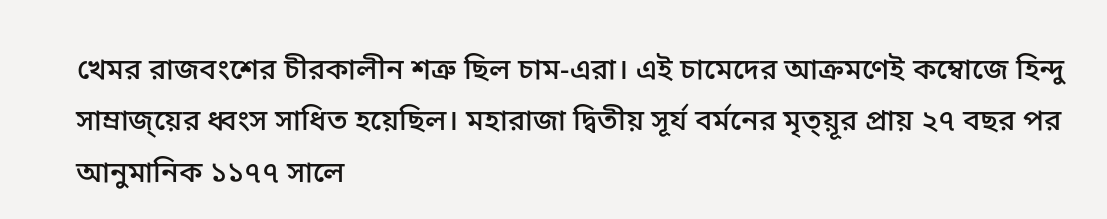খেমর রাজবংশের চীরকালীন শত্রু ছিল চাম-এরা। এই চামেদের আক্রমণেই কম্বোজে হিন্দু সাম্রাজ্য়ের ধ্বংস সাধিত হয়েছিল। মহারাজা দ্বিতীয় সূর্য বর্মনের মৃত্য়ূর প্রায় ২৭ বছর পর আনুমানিক ১১৭৭ সালে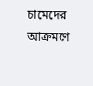চামেদের আক্রমণে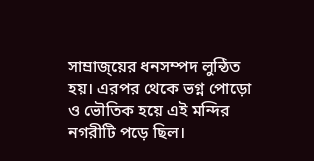সাম্রাজ্য়ের ধনসম্পদ লুন্ঠিত হয়। এরপর থেকে ভগ্ন পোড়ো ও ভৌতিক হয়ে এই মন্দির নগরীটি পড়ে ছিল।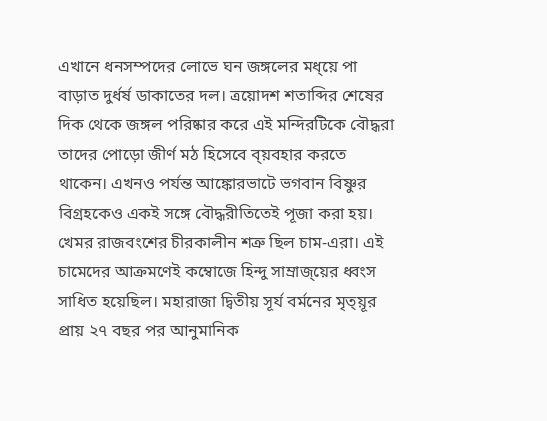এখানে ধনসম্পদের লোভে ঘন জঙ্গলের মধ্য়ে পা বাড়াত দুর্ধর্ষ ডাকাতের দল। ত্রয়োদশ শতাব্দির শেষের দিক থেকে জঙ্গল পরিষ্কার করে এই মন্দিরটিকে বৌদ্ধরা তাদের পোড়ো জীর্ণ মঠ হিসেবে ব্য়বহার করতে থাকেন। এখনও পর্যন্ত আঙ্কোরভাটে ভগবান বিষ্ণুর বিগ্রহকেও একই সঙ্গে বৌদ্ধরীতিতেই পূজা করা হয়।
খেমর রাজবংশের চীরকালীন শত্রু ছিল চাম-এরা। এই চামেদের আক্রমণেই কম্বোজে হিন্দু সাম্রাজ্য়ের ধ্বংস সাধিত হয়েছিল। মহারাজা দ্বিতীয় সূর্য বর্মনের মৃত্য়ূর প্রায় ২৭ বছর পর আনুমানিক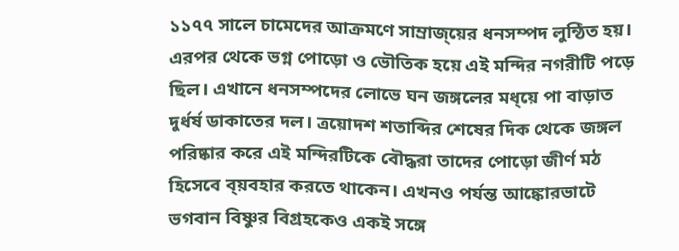১১৭৭ সালে চামেদের আক্রমণে সাম্রাজ্য়ের ধনসম্পদ লুন্ঠিত হয়। এরপর থেকে ভগ্ন পোড়ো ও ভৌতিক হয়ে এই মন্দির নগরীটি পড়ে ছিল। এখানে ধনসম্পদের লোভে ঘন জঙ্গলের মধ্য়ে পা বাড়াত দুর্ধর্ষ ডাকাতের দল। ত্রয়োদশ শতাব্দির শেষের দিক থেকে জঙ্গল পরিষ্কার করে এই মন্দিরটিকে বৌদ্ধরা তাদের পোড়ো জীর্ণ মঠ হিসেবে ব্য়বহার করতে থাকেন। এখনও পর্যন্ত আঙ্কোরভাটে ভগবান বিষ্ণুর বিগ্রহকেও একই সঙ্গে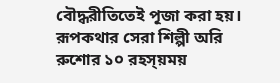বৌদ্ধরীতিতেই পূজা করা হয়।
রূপকথার সেরা শিল্পী অরি রুশোর ১০ রহস্য়ময়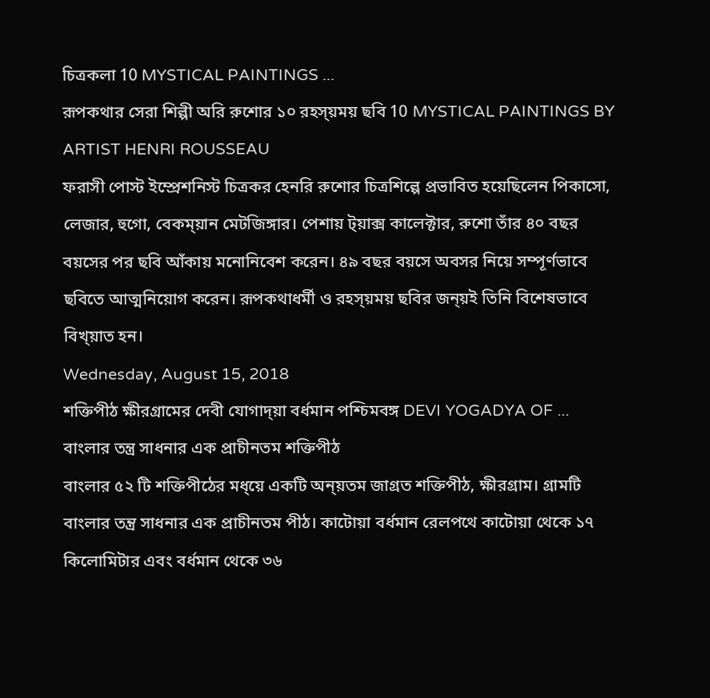চিত্রকলা 10 MYSTICAL PAINTINGS ...
রূপকথার সেরা শিল্পী অরি রুশোর ১০ রহস্য়ময় ছবি 10 MYSTICAL PAINTINGS BY ARTIST HENRI ROUSSEAU
ফরাসী পোস্ট ইম্প্রেশনিস্ট চিত্রকর হেনরি রুশোর চিত্রশিল্পে প্রভাবিত হয়েছিলেন পিকাসো, লেজার, হুগো, বেকম্য়ান মেটজিঙ্গার। পেশায় ট্য়াক্স কালেক্টার, রুশো তাঁর ৪০ বছর বয়সের পর ছবি আঁকায় মনোনিবেশ করেন। ৪৯ বছর বয়সে অবসর নিয়ে সম্পূর্ণভাবে ছবিতে আত্মনিয়োগ করেন। রূপকথাধর্মী ও রহস্য়ময় ছবির জন্য়ই তিনি বিশেষভাবে বিখ্য়াত হন।
Wednesday, August 15, 2018
শক্তিপীঠ ক্ষীরগ্রামের দেবী যোগাদ্য়া বর্ধমান পশ্চিমবঙ্গ DEVI YOGADYA OF ...
বাংলার তন্ত্র সাধনার এক প্রাচীনতম শক্তিপীঠ
বাংলার ৫২ টি শক্তিপীঠের মধ্য়ে একটি অন্য়তম জাগ্রত শক্তিপীঠ, ক্ষীরগ্রাম। গ্রামটি বাংলার তন্ত্র সাধনার এক প্রাচীনতম পীঠ। কাটোয়া বর্ধমান রেলপথে কাটোয়া থেকে ১৭ কিলোমিটার এবং বর্ধমান থেকে ৩৬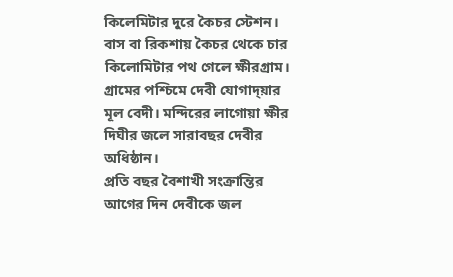কিলেমিটার দুরে কৈচর স্টেশন। বাস বা রিকশায় কৈচর থেকে চার কিলোমিটার পথ গেলে ক্ষীরগ্রাম। গ্রামের পশ্চিমে দেবী যোগাদ্য়ার মূল বেদী। মন্দিরের লাগোয়া ক্ষীর দিঘীর জলে সারাবছর দেবীর অধিষ্ঠান।
প্রতি বছর বৈশাখী সংক্রান্তির আগের দিন দেবীকে জল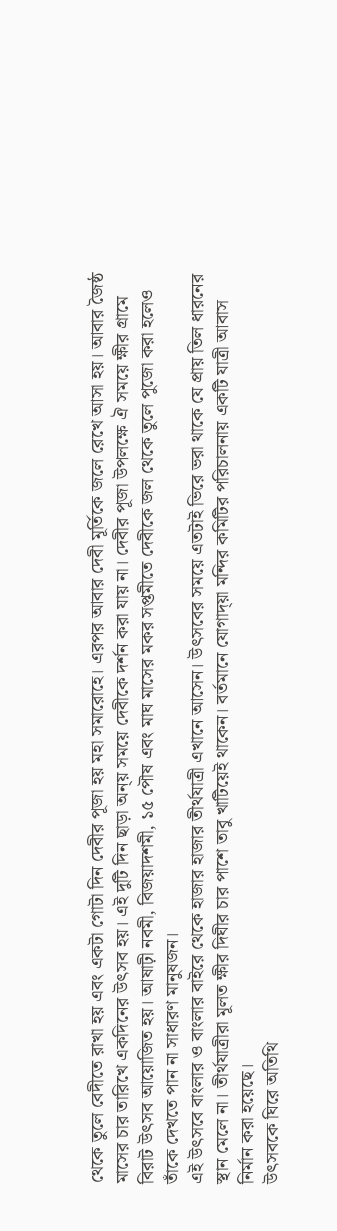থেকে তুলে বেদীতে রাখা হয় এবং একটা গোটা দিন দেবীর পূজা হয় মহা সমারোহে। এরপর আবার দেবী মূর্তিকে জলে রেখে আসা হয়। আবার জৈষ্ঠ মাসের চার তারিখে একদিনের উৎসব হয়। এই দুটি দিন ছাড়া অন্য় সময়ে দেবীকে দর্শন করা যায় না। দেবীর পূজা উপলক্ষে ঐ সময়ে ক্ষীর গ্রামে বিরাট উৎসব আয়োজিত হয়। আষাঢ়ী নবমী, বিজয়াদশমী, ১৫ পৌষ এবং মাঘ মাসের মকর সপ্তমীতে দেবীকে জল থেকে তুলে পুজো করা হলেও তাঁকে দেখতে পান না সাধারণ মানুষজন।
এই উৎসবে বাংলার ও বাংলার বাইরে থেকে হাজার হাজার তীর্থযাত্রী এখানে আসেন। উৎসবের সময়ে এতটাই ভিরে ভরা থাকে যে প্রায় তিল ধারনের স্থান মেলে না। তীর্থযাত্রীরা মূলত ক্ষীর দিঘীর চার পাশে তাবু খাটিয়েই থাকেন। বর্তমানে যোগাদ্য়া মন্দির কমিটির পরিচালনায় একটি যাত্রী আবাস নির্মান করা হয়েছে।
উৎসবকে ঘিরে অতিথি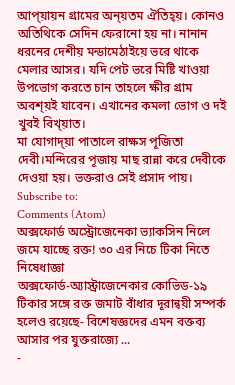আপ্য়ায়ন গ্রামের অন্য়তম ঐতিহ্য়। কোনও অতিথিকে সেদিন ফেরানো হয় না। নানান ধরনের দেশীয় মন্ডামেঠাইয়ে ভরে থাকে মেলার আসর। যদি পেট ভরে মিষ্টি খাওয়া উপভোগ করতে চান তাহলে ক্ষীর গ্রাম অবশ্য়ই যাবেন। এখানের কমলা ভোগ ও দই খুবই বিখ্য়াত।
মা যোগাদ্য়া পাতালে রাক্ষস পূজিতা দেবী।মন্দিরের পূজায় মাছ রান্না করে দেবীকে দেওয়া হয়। ভক্তরাও সেই প্রসাদ পায়।
Subscribe to:
Comments (Atom)
অক্সফোর্ড অস্ট্রোজেনেকা ভ্যাকসিন নিলে জমে যাচ্ছে রক্ত! ৩০ এর নিচে টিকা নিতে নিষেধাজ্ঞা
অক্সফোর্ড-অ্যাস্ট্রাজেনেকার কোভিড-১৯ টিকার সঙ্গে রক্ত জমাট বাঁধার দূরান্বয়ী সম্পর্ক হলেও রয়েছে- বিশেষজ্ঞদের এমন বক্তব্য আসার পর যুক্তরাজ্যে ...
-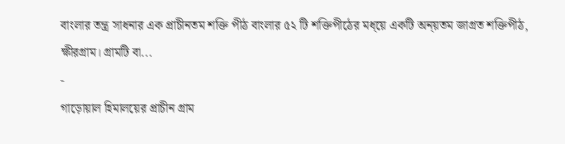বাংলার তন্ত্র সাধনার এক প্রাচীনতম শক্তি পীঠ বাংলার ৫২ টি শক্তিপীঠের মধ্য়ে একটি অন্য়তম জাগ্রত শক্তিপীঠ, ক্ষীরগ্রাম। গ্রামটি বা...
-
গাড়োয়াল হিমালয়ের প্রাচীন গ্রাম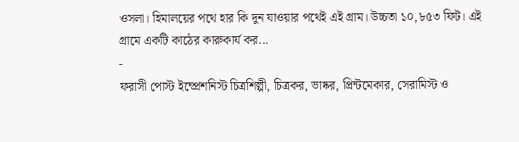ওসলা। হিমালয়ের পথে হার কি দুন যাওয়ার পথেই এই গ্রাম। উচ্চতা ১০,৮৫৩ ফিট। এই গ্রামে একটি কাঠের কারুকার্য কর...
-
ফরাসী পোস্ট ইম্প্রেশনিস্ট চিত্রশিল্পী, চিত্রকর, ভাষ্কর, প্রিন্টমেকার, সেরামিস্ট ও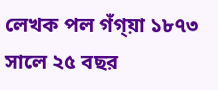লেখক পল গঁগ্য়া ১৮৭৩ সালে ২৫ বছর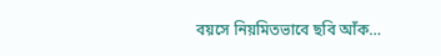বয়সে নিয়মিতভাবে ছবি আঁক...